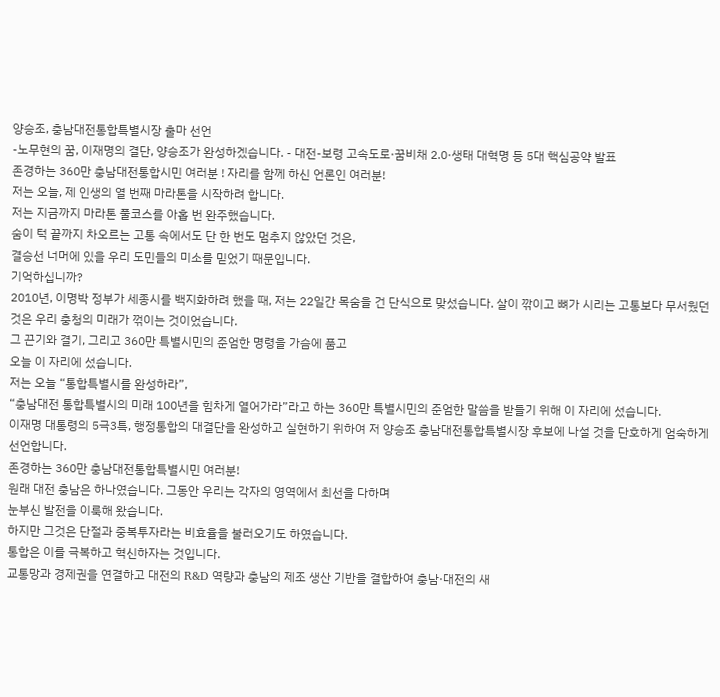양승조, 충남대전통합특별시장 출마 선언
-노무현의 꿈, 이재명의 결단, 양승조가 완성하겠습니다. - 대전-보령 고속도로·꿈비채 2.0·생태 대혁명 등 5대 핵심공약 발표
존경하는 360만 충남대전통합시민 여러분 ! 자리를 함께 하신 언론인 여러분!
저는 오늘, 제 인생의 열 번째 마라톤을 시작하려 합니다.
저는 지금까지 마라톤 풀코스를 아홉 번 완주했습니다.
숨이 턱 끝까지 차오르는 고통 속에서도 단 한 번도 멈추지 않았던 것은,
결승선 너머에 있을 우리 도민들의 미소를 믿었기 때문입니다.
기억하십니까?
2010년, 이명박 정부가 세종시를 백지화하려 했을 때, 저는 22일간 목숨을 건 단식으로 맞섰습니다. 살이 깎이고 뼈가 시리는 고통보다 무서웠던 것은 우리 충청의 미래가 꺾이는 것이었습니다.
그 끈기와 결기, 그리고 360만 특별시민의 준엄한 명령을 가슴에 품고
오늘 이 자리에 섰습니다.
저는 오늘 “통합특별시를 완성하라”,
“충남대전 통합특별시의 미래 100년을 힘차게 열어가라”라고 하는 360만 특별시민의 준엄한 말씀을 받들기 위해 이 자리에 섰습니다.
이재명 대통령의 5극3특, 행정통합의 대결단을 완성하고 실현하기 위하여 저 양승조 충남대전통합특별시장 후보에 나설 것을 단호하게 엄숙하게 선언합니다.
존경하는 360만 충남대전통합특별시민 여러분!
원래 대전 충남은 하나였습니다. 그동안 우리는 각자의 영역에서 최선을 다하며
눈부신 발전을 이룩해 왔습니다.
하지만 그것은 단절과 중복투자라는 비효율을 불러오기도 하였습니다.
통합은 이를 극복하고 혁신하자는 것입니다.
교통망과 경제권을 연결하고 대전의 R&D 역량과 충남의 제조 생산 기반을 결합하여 충남·대전의 새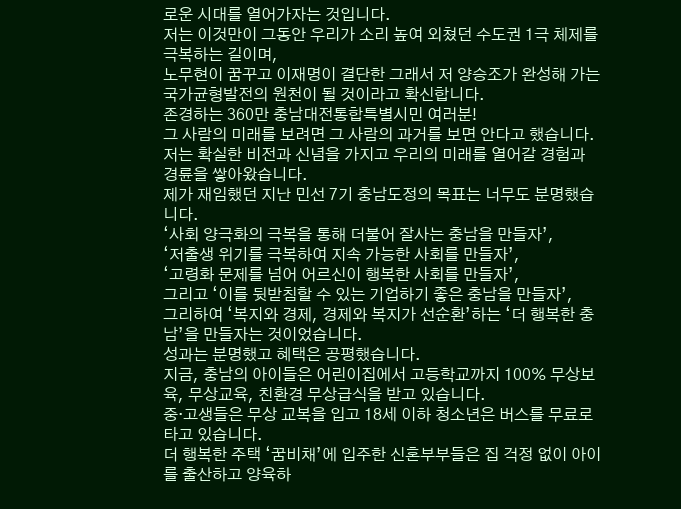로운 시대를 열어가자는 것입니다.
저는 이것만이 그동안 우리가 소리 높여 외쳤던 수도권 1극 체제를 극복하는 길이며,
노무현이 꿈꾸고 이재명이 결단한 그래서 저 양승조가 완성해 가는 국가균형발전의 원천이 될 것이라고 확신합니다.
존경하는 360만 충남대전통합특별시민 여러분!
그 사람의 미래를 보려면 그 사람의 과거를 보면 안다고 했습니다.
저는 확실한 비전과 신념을 가지고 우리의 미래를 열어갈 경험과 경륜을 쌓아왔습니다.
제가 재임했던 지난 민선 7기 충남도정의 목표는 너무도 분명했습니다.
‘사회 양극화의 극복을 통해 더불어 잘사는 충남을 만들자’,
‘저출생 위기를 극복하여 지속 가능한 사회를 만들자’,
‘고령화 문제를 넘어 어르신이 행복한 사회를 만들자’,
그리고 ‘이를 뒷받침할 수 있는 기업하기 좋은 충남을 만들자’,
그리하여 ‘복지와 경제, 경제와 복지가 선순환’하는 ‘더 행복한 충남’을 만들자는 것이었습니다.
성과는 분명했고 혜택은 공평했습니다.
지금, 충남의 아이들은 어린이집에서 고등학교까지 100% 무상보육, 무상교육, 친환경 무상급식을 받고 있습니다.
중·고생들은 무상 교복을 입고 18세 이하 청소년은 버스를 무료로 타고 있습니다.
더 행복한 주택 ‘꿈비채’에 입주한 신혼부부들은 집 걱정 없이 아이를 출산하고 양육하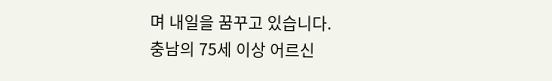며 내일을 꿈꾸고 있습니다.
충남의 75세 이상 어르신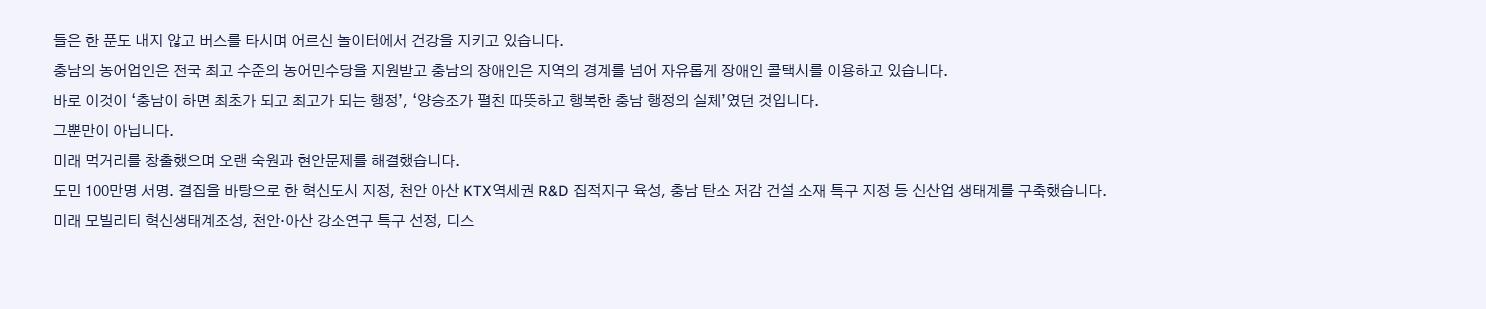들은 한 푼도 내지 않고 버스를 타시며 어르신 놀이터에서 건강을 지키고 있습니다.
충남의 농어업인은 전국 최고 수준의 농어민수당을 지원받고 충남의 장애인은 지역의 경계를 넘어 자유롭게 장애인 콜택시를 이용하고 있습니다.
바로 이것이 ‘충남이 하면 최초가 되고 최고가 되는 행정’, ‘양승조가 펼친 따뜻하고 행복한 충남 행정의 실체’였던 것입니다.
그뿐만이 아닙니다.
미래 먹거리를 창출했으며 오랜 숙원과 현안문제를 해결했습니다.
도민 100만명 서명․ 결집을 바탕으로 한 혁신도시 지정, 천안 아산 KTX역세권 R&D 집적지구 육성, 충남 탄소 저감 건설 소재 특구 지정 등 신산업 생태계를 구축했습니다.
미래 모빌리티 혁신생태계조성, 천안·아산 강소연구 특구 선정, 디스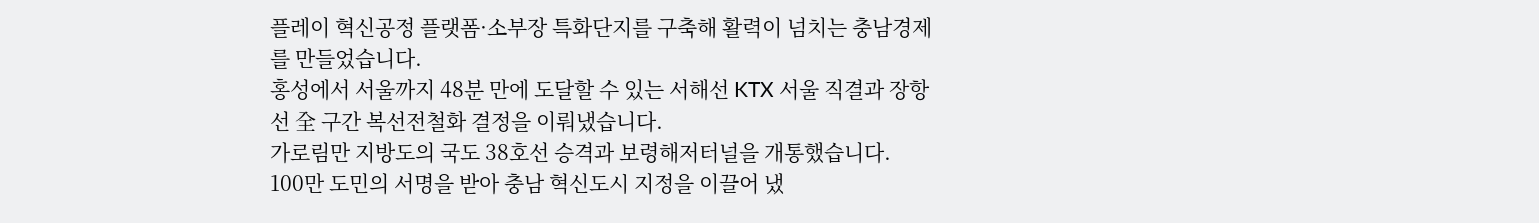플레이 혁신공정 플랫폼·소부장 특화단지를 구축해 활력이 넘치는 충남경제를 만들었습니다.
홍성에서 서울까지 48분 만에 도달할 수 있는 서해선 KTX 서울 직결과 장항선 全 구간 복선전철화 결정을 이뤄냈습니다.
가로림만 지방도의 국도 38호선 승격과 보령해저터널을 개통했습니다.
100만 도민의 서명을 받아 충남 혁신도시 지정을 이끌어 냈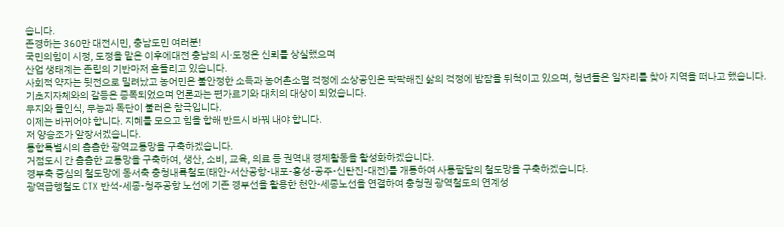습니다.
존경하는 360만 대전시민, 충남도민 여러분!
국민의힘이 시정, 도정을 맡은 이후에대전 충남의 시·도정은 신뢰를 상실했으며
산업 생태계는 존립의 기반마저 흔들리고 있습니다.
사회적 약자는 뒷전으로 밀려났고 농어민은 불안정한 소득과 농어촌소멸 걱정에 소상공인은 팍팍해진 삶의 걱정에 밤잠을 뒤척이고 있으며, 청년들은 일자리를 찾아 지역을 떠나고 했습니다.
기초지자체와의 갈등은 증폭되었으며 언론과는 편가르기와 대치의 대상이 되었습니다.
무지와 몰인식, 무능과 독단이 불러온 참극입니다.
이제는 바뀌어야 합니다. 지혜를 모으고 힘을 합해 반드시 바꿔 내야 합니다.
저 양승조가 앞장서겠습니다.
통합특별시의 촘촘한 광역교통망을 구축하겠습니다.
거점도시 간 촘촘한 교통망을 구축하여, 생산, 소비, 교육, 의료 등 권역내 경제활동을 활성화하겠습니다.
경부축 중심의 철도망에 동서축 충청내륙철도(태안-서산공항-내포-홍성-공주-신탄진-대전)를 개통하여 사통팔달의 철도망을 구축하겠습니다.
광역급행철도 CTX 반석-세종-청주공항 노선에 기존 경부선을 활용한 천안-세종노선을 연결하여 충청권 광역철도의 연계성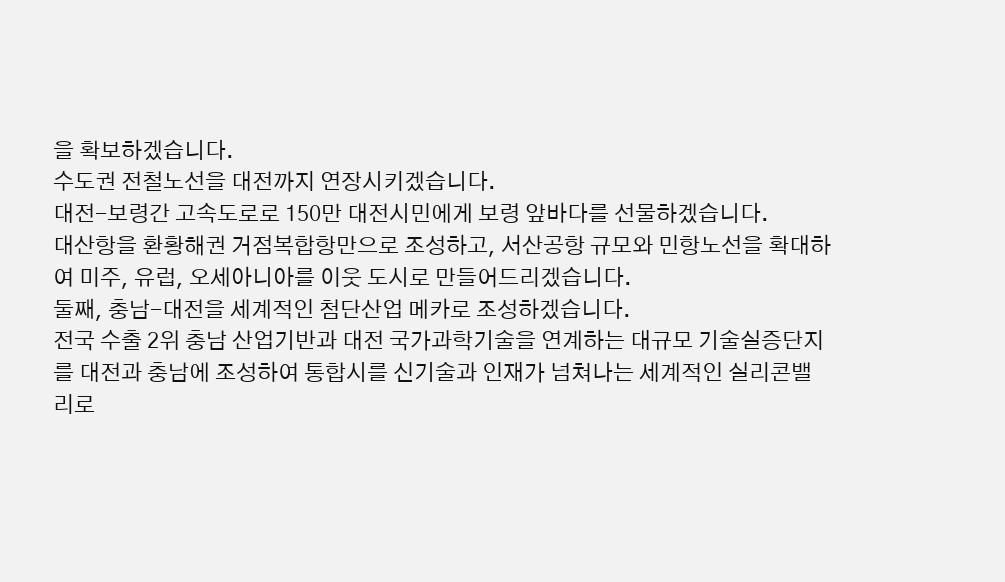을 확보하겠습니다.
수도권 전철노선을 대전까지 연장시키겠습니다.
대전-보령간 고속도로로 150만 대전시민에게 보령 앞바다를 선물하겠습니다.
대산항을 환황해권 거점복합항만으로 조성하고, 서산공항 규모와 민항노선을 확대하여 미주, 유럽, 오세아니아를 이웃 도시로 만들어드리겠습니다.
둘째, 충남-대전을 세계적인 첨단산업 메카로 조성하겠습니다.
전국 수출 2위 충남 산업기반과 대전 국가과학기술을 연계하는 대규모 기술실증단지를 대전과 충남에 조성하여 통합시를 신기술과 인재가 넘쳐나는 세계적인 실리콘밸리로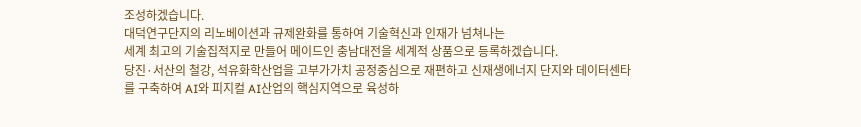조성하겠습니다.
대덕연구단지의 리노베이션과 규제완화를 통하여 기술혁신과 인재가 넘쳐나는
세계 최고의 기술집적지로 만들어 메이드인 충남대전을 세계적 상품으로 등록하겠습니다.
당진·서산의 철강, 석유화학산업을 고부가가치 공정중심으로 재편하고 신재생에너지 단지와 데이터센타를 구축하여 AI와 피지컬 AI산업의 핵심지역으로 육성하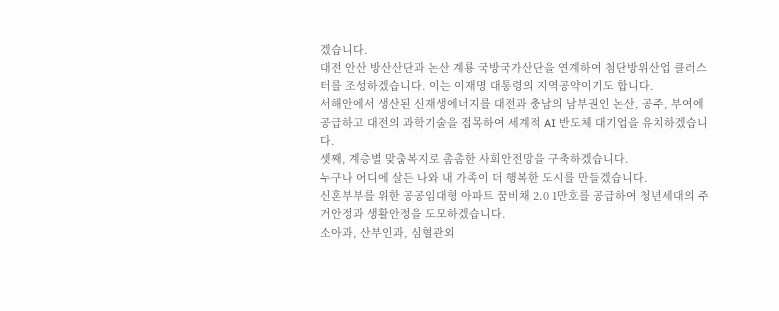겠습니다.
대전 안산 방산산단과 논산 계룡 국방국가산단을 연계하여 첨단방위산업 클러스터를 조성하겠습니다. 이는 이재명 대통령의 지역공약이기도 합니다.
서해안에서 생산된 신재생에너지를 대전과 충남의 남부권인 논산, 공주, 부여에 공급하고 대전의 과학기술을 접목하여 세계적 AI 반도체 대기업을 유치하겠습니다.
셋째, 계층별 맞춤복지로 촘촘한 사회안전망을 구축하겠습니다.
누구나 어디에 살든 나와 내 가족이 더 행복한 도시를 만들겠습니다.
신혼부부를 위한 공공임대형 아파트 꿈비채 2.0 1만호를 공급하여 청년세대의 주거안정과 생활안정을 도모하겠습니다.
소아과, 산부인과, 심혈관외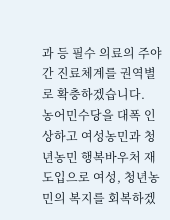과 등 필수 의료의 주야간 진료체계를 권역별로 확충하겠습니다.
농어민수당을 대폭 인상하고 여성농민과 청년농민 행복바우처 재도입으로 여성, 청년농민의 복지를 회복하겠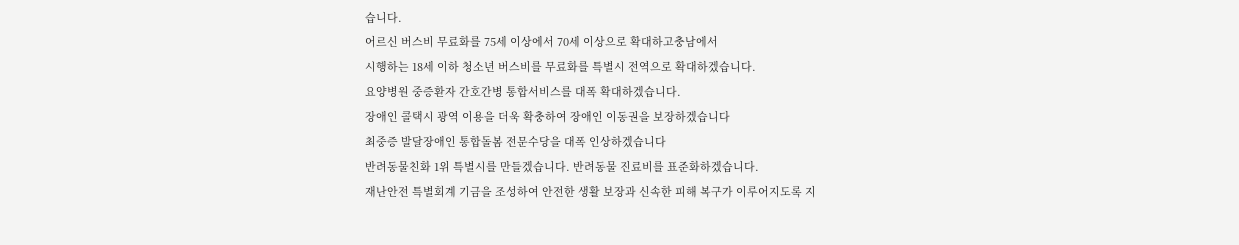습니다.
어르신 버스비 무료화를 75세 이상에서 70세 이상으로 확대하고충남에서
시행하는 18세 이하 청소년 버스비를 무료화를 특별시 전역으로 확대하겠습니다.
요양병원 중증환자 간호간병 통합서비스를 대폭 확대하겠습니다.
장애인 콜택시 광역 이용을 더욱 확충하여 장애인 이동권을 보장하겠습니다
최중증 발달장애인 통합돌봄 전문수당을 대폭 인상하겠습니다
반려동물친화 1위 특별시를 만들겠습니다. 반려동물 진료비를 표준화하겠습니다.
재난안전 특별회계 기금을 조성하여 안전한 생활 보장과 신속한 피해 복구가 이루어지도록 지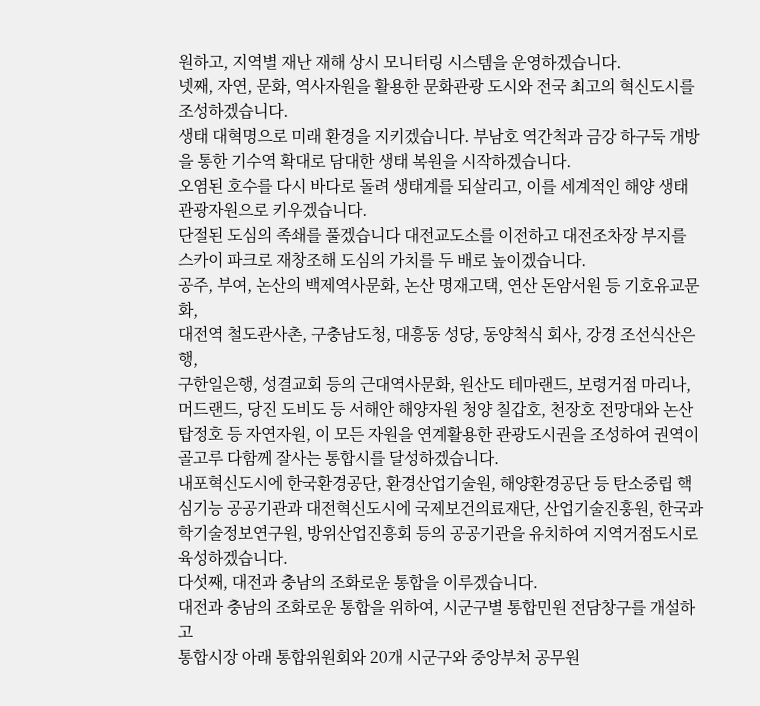원하고, 지역별 재난 재해 상시 모니터링 시스템을 운영하겠습니다.
넷째, 자연, 문화, 역사자원을 활용한 문화관광 도시와 전국 최고의 혁신도시를 조성하겠습니다.
생태 대혁명으로 미래 환경을 지키겠습니다. 부남호 역간척과 금강 하구둑 개방을 통한 기수역 확대로 담대한 생태 복원을 시작하겠습니다.
오염된 호수를 다시 바다로 돌려 생태계를 되살리고, 이를 세계적인 해양 생태 관광자원으로 키우겠습니다.
단절된 도심의 족쇄를 풀겠습니다 대전교도소를 이전하고 대전조차장 부지를 스카이 파크로 재창조해 도심의 가치를 두 배로 높이겠습니다.
공주, 부여, 논산의 백제역사문화, 논산 명재고택, 연산 돈암서원 등 기호유교문화,
대전역 철도관사촌, 구충남도청, 대흥동 성당, 동양척식 회사, 강경 조선식산은행,
구한일은행, 성결교회 등의 근대역사문화, 원산도 테마랜드, 보령거점 마리나, 머드랜드, 당진 도비도 등 서해안 해양자원 청양 칠갑호, 천장호 전망대와 논산 탑정호 등 자연자원, 이 모든 자원을 연계활용한 관광도시권을 조성하여 권역이 골고루 다함께 잘사는 통합시를 달성하겠습니다.
내포혁신도시에 한국환경공단, 환경산업기술원, 해양환경공단 등 탄소중립 핵심기능 공공기관과 대전혁신도시에 국제보건의료재단, 산업기술진훙원, 한국과학기술정보연구원, 방위산업진흥회 등의 공공기관을 유치하여 지역거점도시로 육성하겠습니다.
다섯째, 대전과 충남의 조화로운 통합을 이루겠습니다.
대전과 충남의 조화로운 통합을 위하여, 시군구별 통합민원 전담창구를 개설하고
통합시장 아래 통합위원회와 20개 시군구와 중앙부처 공무원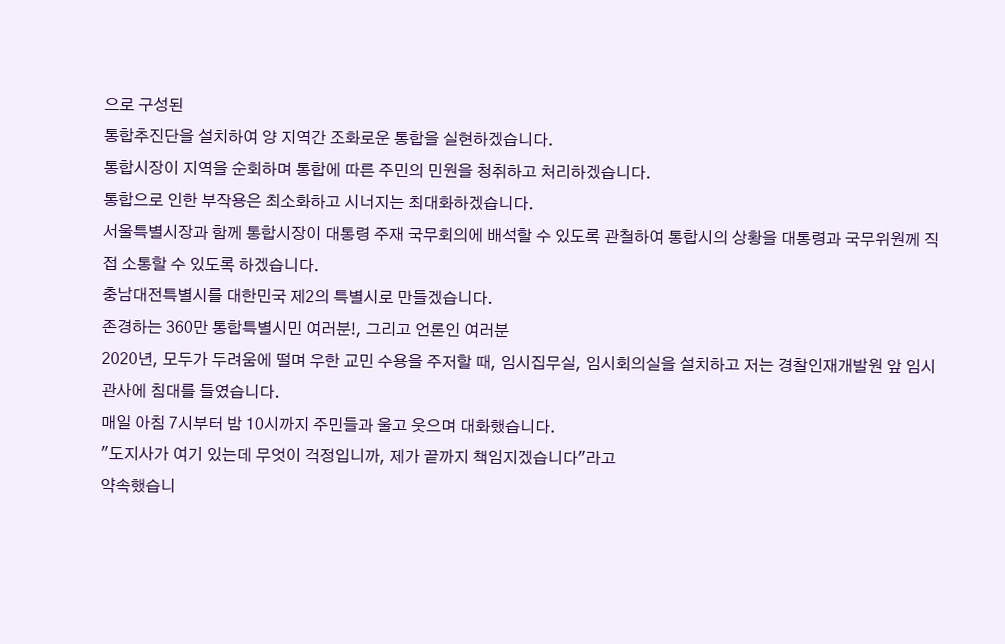으로 구성된
통합추진단을 설치하여 양 지역간 조화로운 통합을 실현하겠습니다.
통합시장이 지역을 순회하며 통합에 따른 주민의 민원을 청취하고 처리하겠습니다.
통합으로 인한 부작용은 최소화하고 시너지는 최대화하겠습니다.
서울특별시장과 함께 통합시장이 대통령 주재 국무회의에 배석할 수 있도록 관철하여 통합시의 상황을 대통령과 국무위원께 직접 소통할 수 있도록 하겠습니다.
충남대전특별시를 대한민국 제2의 특별시로 만들겠습니다.
존경하는 360만 통합특별시민 여러분!, 그리고 언론인 여러분
2020년, 모두가 두려움에 떨며 우한 교민 수용을 주저할 때, 임시집무실, 임시회의실을 설치하고 저는 경찰인재개발원 앞 임시관사에 침대를 들였습니다.
매일 아침 7시부터 밤 10시까지 주민들과 울고 웃으며 대화했습니다.
"도지사가 여기 있는데 무엇이 걱정입니까, 제가 끝까지 책임지겠습니다"라고
약속했습니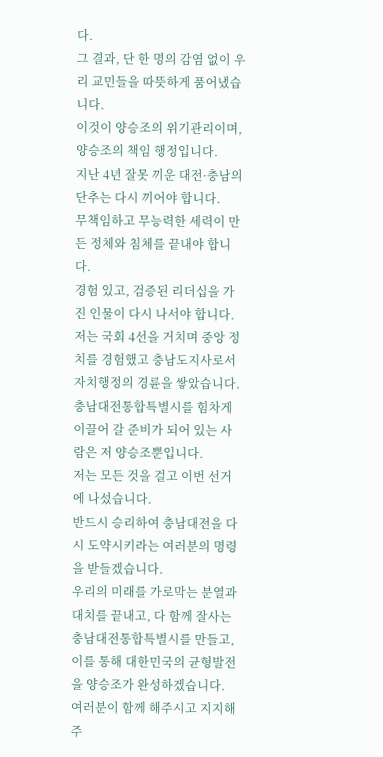다.
그 결과, 단 한 명의 감염 없이 우리 교민들을 따뜻하게 품어냈습니다.
이것이 양승조의 위기관리이며, 양승조의 책임 행정입니다.
지난 4년 잘못 끼운 대전·충남의 단추는 다시 끼어야 합니다.
무책임하고 무능력한 세력이 만든 정체와 침체를 끝내야 합니다.
경험 있고, 검증된 리더십을 가진 인물이 다시 나서야 합니다.
저는 국회 4선을 거치며 중앙 정치를 경험했고 충남도지사로서 자치행정의 경륜을 쌓았습니다.
충남대전통합특별시를 힘차게 이끌어 갈 준비가 되어 있는 사람은 저 양승조뿐입니다.
저는 모든 것을 걸고 이번 선거에 나섰습니다.
반드시 승리하여 충남대전을 다시 도약시키라는 여러분의 명령을 받들겠습니다.
우리의 미래를 가로막는 분열과 대치를 끝내고, 다 함께 잘사는 충남대전통합특별시를 만들고, 이를 통해 대한민국의 균형발전을 양승조가 완성하겠습니다.
여러분이 함께 해주시고 지지해 주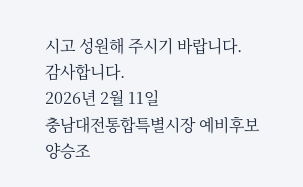시고 성원해 주시기 바랍니다.
감사합니다.
2026년 2월 11일
충남대전통합특별시장 예비후보 양승조